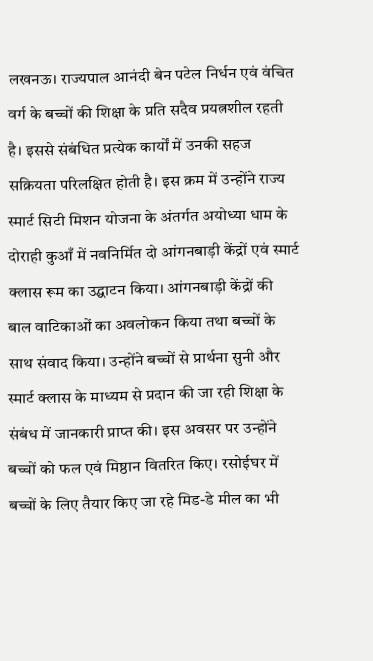लखनऊ। राज्यपाल आनंदी बेन पटेल निर्धन एवं वंचित वर्ग के बच्चों की शिक्षा के प्रति सदैव प्रयत्नशील रहती है। इससे संबंधित प्रत्येक कार्यों में उनकी सहज सक्रियता परिलक्षित होती है। इस क्रम में उन्होंने राज्य स्मार्ट सिटी मिशन योजना के अंतर्गत अयोध्या धाम के दोराही कुआँ में नवनिर्मित दो आंगनबाड़ी केंद्रों एवं स्मार्ट क्लास रूम का उद्घाटन किया। आंगनबाड़ी केंद्रों की बाल वाटिकाओं का अवलोकन किया तथा बच्चों के साथ संवाद किया। उन्होंने बच्चों से प्रार्थना सुनी और स्मार्ट क्लास के माध्यम से प्रदान की जा रही शिक्षा के संबंध में जानकारी प्राप्त की। इस अवसर पर उन्होंने बच्चों को फल एवं मिष्ठान वितरित किए। रसोईघर में बच्चों के लिए तैयार किए जा रहे मिड-डे मील का भी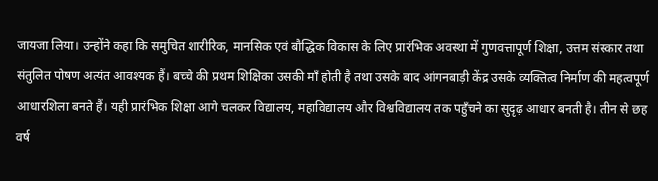जायजा लिया। उन्होंने कहा कि समुचित शारीरिक, मानसिक एवं बौद्धिक विकास के लिए प्रारंभिक अवस्था में गुणवत्तापूर्ण शिक्षा, उत्तम संस्कार तथा संतुलित पोषण अत्यंत आवश्यक हैं। बच्चे की प्रथम शिक्षिका उसकी माँ होती है तथा उसके बाद आंगनबाड़ी केंद्र उसके व्यक्तित्व निर्माण की महत्वपूर्ण आधारशिला बनते हैं। यही प्रारंभिक शिक्षा आगे चलकर विद्यालय, महाविद्यालय और विश्वविद्यालय तक पहुँचने का सुदृढ़ आधार बनती है। तीन से छह वर्ष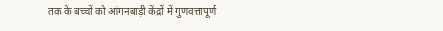तक के बच्चों को आंगनबाड़ी केंद्रों में गुणवत्तापूर्ण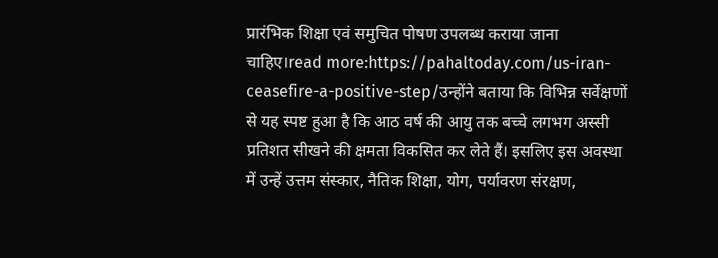प्रारंभिक शिक्षा एवं समुचित पोषण उपलब्ध कराया जाना चाहिए।read more:https://pahaltoday.com/us-iran-ceasefire-a-positive-step/उन्होंने बताया कि विभिन्न सर्वेक्षणों से यह स्पष्ट हुआ है कि आठ वर्ष की आयु तक बच्चे लगभग अस्सी प्रतिशत सीखने की क्षमता विकसित कर लेते हैं। इसलिए इस अवस्था में उन्हें उत्तम संस्कार, नैतिक शिक्षा, योग, पर्यावरण संरक्षण,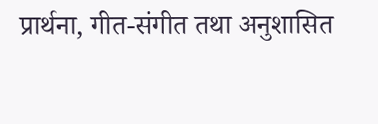प्रार्थना, गीत-संगीत तथा अनुशासित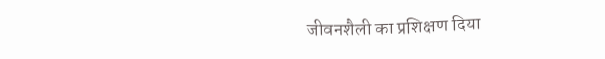जीवनशैली का प्रशिक्षण दिया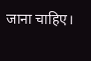जाना चाहिए।